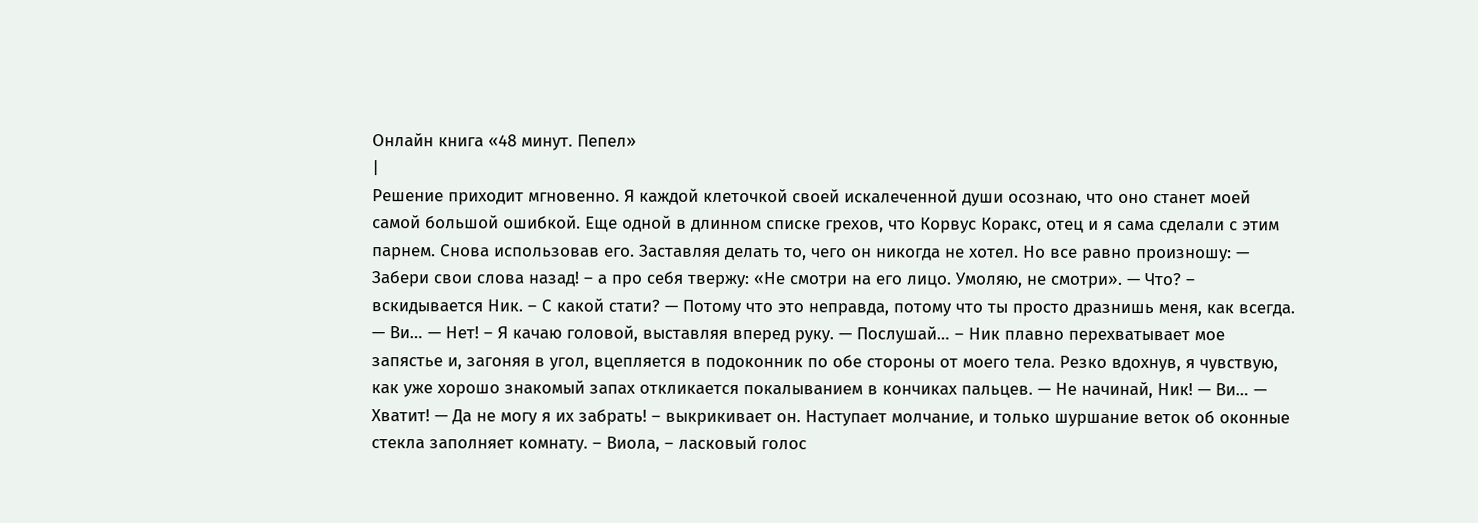Онлайн книга «48 минут. Пепел»
|
Решение приходит мгновенно. Я каждой клеточкой своей искалеченной души осознаю, что оно станет моей самой большой ошибкой. Еще одной в длинном списке грехов, что Корвус Коракс, отец и я сама сделали с этим парнем. Снова использовав его. Заставляя делать то, чего он никогда не хотел. Но все равно произношу: — Забери свои слова назад! – а про себя твержу: «Не смотри на его лицо. Умоляю, не смотри». — Что? – вскидывается Ник. – С какой стати? — Потому что это неправда, потому что ты просто дразнишь меня, как всегда. — Ви… — Нет! – Я качаю головой, выставляя вперед руку. — Послушай… – Ник плавно перехватывает мое запястье и, загоняя в угол, вцепляется в подоконник по обе стороны от моего тела. Резко вдохнув, я чувствую, как уже хорошо знакомый запах откликается покалыванием в кончиках пальцев. — Не начинай, Ник! — Ви… — Хватит! — Да не могу я их забрать! – выкрикивает он. Наступает молчание, и только шуршание веток об оконные стекла заполняет комнату. – Виола, – ласковый голос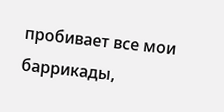пробивает все мои баррикады,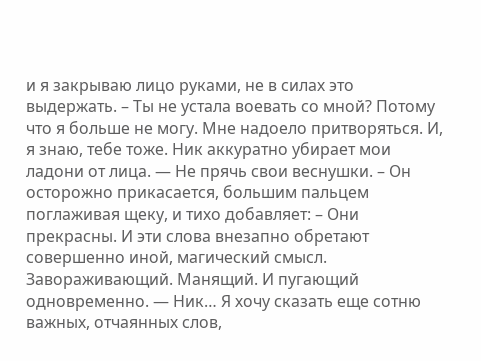и я закрываю лицо руками, не в силах это выдержать. – Ты не устала воевать со мной? Потому что я больше не могу. Мне надоело притворяться. И, я знаю, тебе тоже. Ник аккуратно убирает мои ладони от лица. — Не прячь свои веснушки. – Он осторожно прикасается, большим пальцем поглаживая щеку, и тихо добавляет: – Они прекрасны. И эти слова внезапно обретают совершенно иной, магический смысл. Завораживающий. Манящий. И пугающий одновременно. — Ник… Я хочу сказать еще сотню важных, отчаянных слов,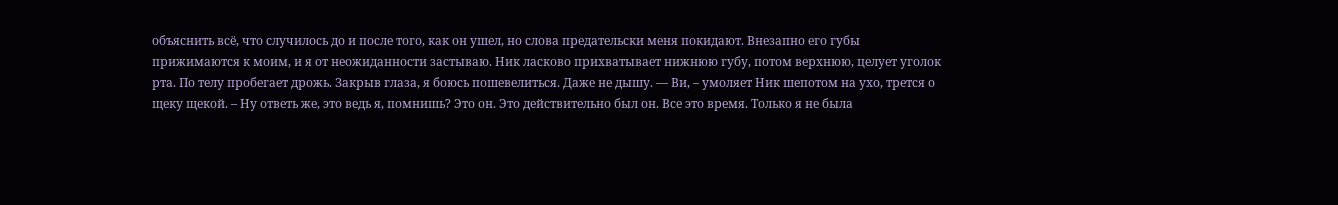объяснить всё, что случилось до и после того, как он ушел, но слова предательски меня покидают. Внезапно его губы прижимаются к моим, и я от неожиданности застываю. Ник ласково прихватывает нижнюю губу, потом верхнюю, целует уголок рта. По телу пробегает дрожь. Закрыв глаза, я боюсь пошевелиться. Даже не дышу. — Ви, – умоляет Ник шепотом на ухо, трется о щеку щекой. – Ну ответь же, это ведь я, помнишь? Это он. Это действительно был он. Все это время. Только я не была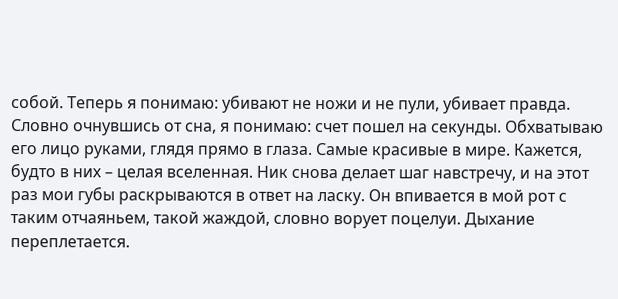собой. Теперь я понимаю: убивают не ножи и не пули, убивает правда. Словно очнувшись от сна, я понимаю: счет пошел на секунды. Обхватываю его лицо руками, глядя прямо в глаза. Самые красивые в мире. Кажется, будто в них – целая вселенная. Ник снова делает шаг навстречу, и на этот раз мои губы раскрываются в ответ на ласку. Он впивается в мой рот с таким отчаяньем, такой жаждой, словно ворует поцелуи. Дыхание переплетается.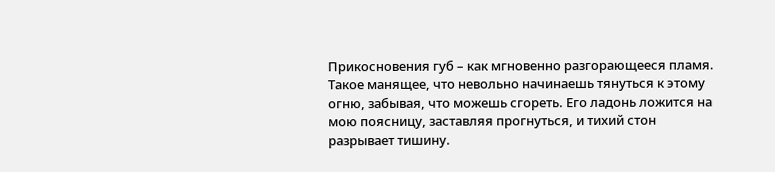Прикосновения губ – как мгновенно разгорающееся пламя. Такое манящее, что невольно начинаешь тянуться к этому огню, забывая, что можешь сгореть. Его ладонь ложится на мою поясницу, заставляя прогнуться, и тихий стон разрывает тишину.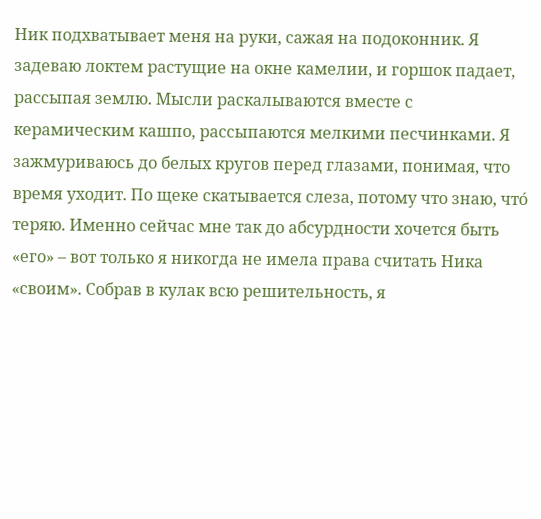Ник подхватывает меня на руки, сажая на подоконник. Я задеваю локтем растущие на окне камелии, и горшок падает, рассыпая землю. Мысли раскалываются вместе с керамическим кашпо, рассыпаются мелкими песчинками. Я зажмуриваюсь до белых кругов перед глазами, понимая, что время уходит. По щеке скатывается слеза, потому что знаю, что́ теряю. Именно сейчас мне так до абсурдности хочется быть «его» – вот только я никогда не имела права считать Ника «своим». Собрав в кулак всю решительность, я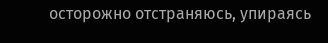осторожно отстраняюсь, упираясь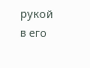рукой в его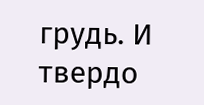грудь. И твердо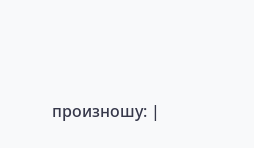произношу: |